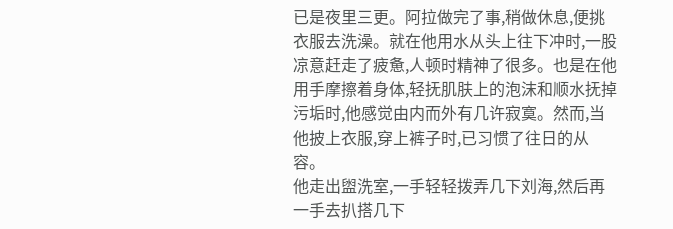已是夜里三更。阿拉做完了事,稍做休息,便挑衣服去洗澡。就在他用水从头上往下冲时,一股凉意赶走了疲惫,人顿时精神了很多。也是在他用手摩擦着身体,轻抚肌肤上的泡沫和顺水抚掉污垢时,他感觉由内而外有几许寂寞。然而,当他披上衣服,穿上裤子时,已习惯了往日的从容。
他走出盥洗室,一手轻轻拨弄几下刘海,然后再一手去扒搭几下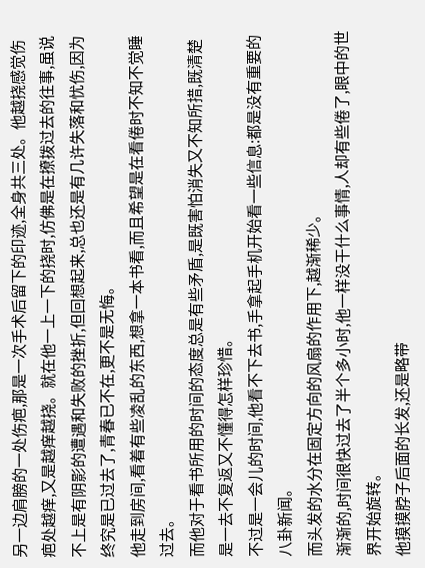另一边肩膀的一处伤疤,那是一次手术后留下的印迹,全身共三处。他越挠感觉伤疤处越痒,又是越痒越挠。就在他一上一下的挠时,仿佛是在撩拨过去的往事,虽说不上是有阴影的遭遇和失败的挫折,但回想起来,总也还是有几许失落和忧伤,因为终究是已过去了,青春已不在,更不是无悔。
他走到房间,看着有些凌乱的东西,想拿一本书看,而且希望是在看倦时不知不觉睡过去。
而他对于看书所用的时间的态度总是有些矛盾,是既害怕消失又不知所措,既清楚是一去不复返又不懂得怎样珍惜。
不过是一会儿的时间,他看不下去书,手拿起手机开始看一些信息:都是没有重要的八卦新闻。
而头发的水分在固定方向的风扇的作用下,越渐稀少。
渐渐的,时间很快过去了半个多小时,他一样没干什么事情,人却有些倦了,眼中的世界开始旋转。
他摸摸脖子后面的长发,还是略带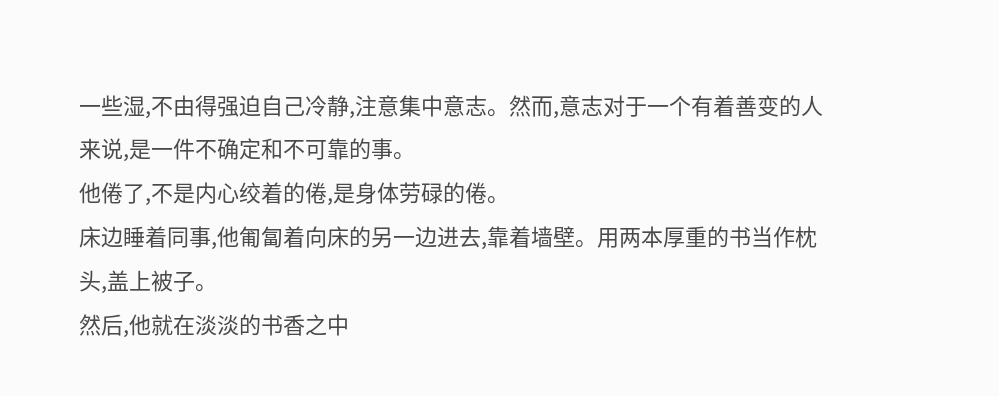一些湿,不由得强迫自己冷静,注意集中意志。然而,意志对于一个有着善变的人来说,是一件不确定和不可靠的事。
他倦了,不是内心绞着的倦,是身体劳碌的倦。
床边睡着同事,他匍匐着向床的另一边进去,靠着墙壁。用两本厚重的书当作枕头,盖上被子。
然后,他就在淡淡的书香之中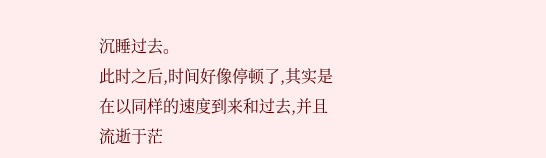沉睡过去。
此时之后,时间好像停顿了,其实是在以同样的速度到来和过去,并且流逝于茫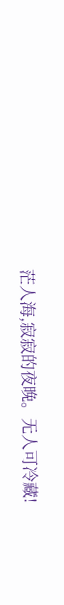茫人海,寂寂的夜晚。无人可冷藏!